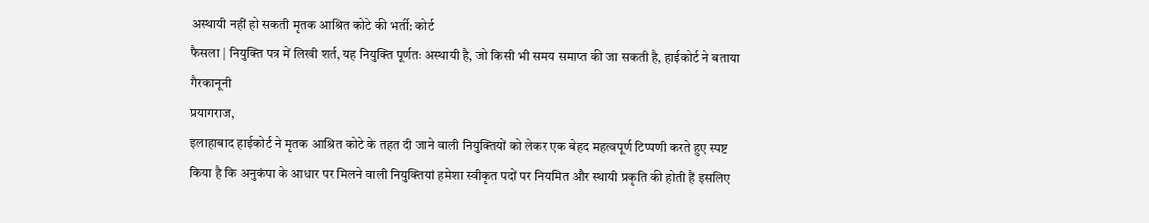अस्थायी नहीं हो सकती मृतक आश्रित कोटे की भर्ती: कोर्ट
फैसला | नियुक्ति पत्र में लिखी शर्त, यह नियुक्ति पूर्णतः अस्थायी है, जो किसी भी समय समाप्त की जा सकती है, हाईकोर्ट ने बताया गैरकानूनी
प्रयागराज,
इलाहाबाद हाईकोर्ट ने मृतक आश्रित कोटे के तहत दी जाने वाली नियुक्तियों को लेकर एक बेहद महत्वपूर्ण टिप्पणी करते हुए स्पष्ट किया है कि अनुकंपा के आधार पर मिलने वाली नियुक्तियां हमेशा स्वीकृत पदों पर नियमित और स्थायी प्रकृति की होती हैं इसलिए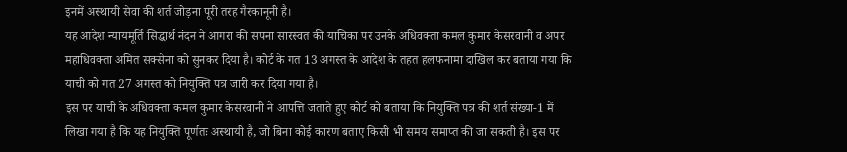इनमें अस्थायी सेवा की शर्त जोड़ना पूरी तरह गैरकानूनी है।
यह आदेश न्यायमूर्ति सिद्धार्थ नंदन ने आगरा की सपना सारस्वत की याचिका पर उनके अधिवक्ता कमल कुमार केसरवानी व अपर महाधिवक्ता अमित सक्सेना को सुनकर दिया है। कोर्ट के गत 13 अगस्त के आदेश के तहत हलफनामा दाखिल कर बताया गया कि याची को गत 27 अगस्त को नियुक्ति पत्र जारी कर दिया गया है।
इस पर याची के अधिवक्ता कमल कुमार केसरवानी ने आपत्ति जताते हुए कोर्ट को बताया कि नियुक्ति पत्र की शर्त संख्या-1 में लिखा गया है कि यह नियुक्ति पूर्णतः अस्थायी है, जो बिना कोई कारण बताए किसी भी समय समाप्त की जा सकती है। इस पर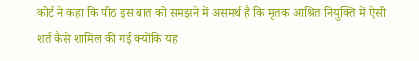कोर्ट ने कहा कि पीठ इस बात को समझने में असमर्थ है कि मृतक आश्रित नियुक्ति में ऐसी शर्त कैसे शामिल की गई क्योंकि यह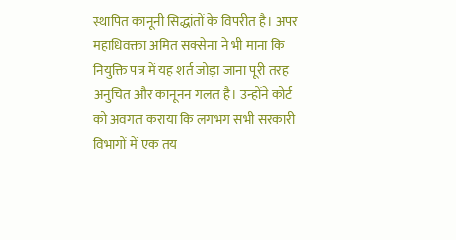स्थापित कानूनी सिद्धांतों के विपरीत है। अपर महाधिवक्ता अमित सक्सेना ने भी माना कि नियुक्ति पत्र में यह शर्त जोड़ा जाना पूरी तरह अनुचित और कानूनन गलत है। उन्होंने कोर्ट को अवगत कराया कि लगभग सभी सरकारी विभागों में एक तय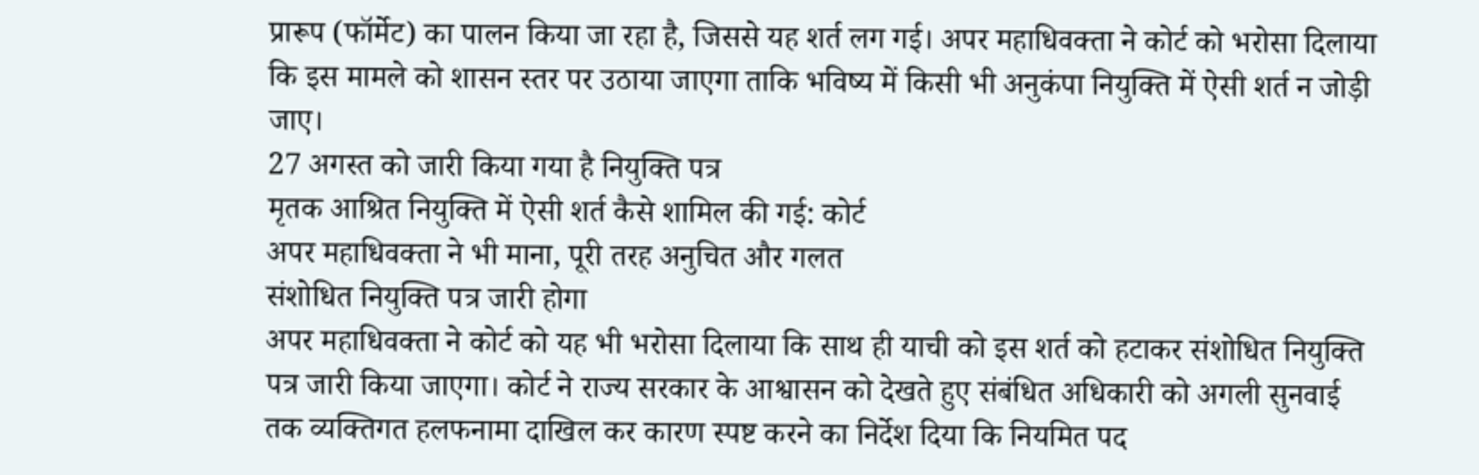प्रारूप (फॉर्मेट) का पालन किया जा रहा है, जिससे यह शर्त लग गई। अपर महाधिवक्ता ने कोर्ट को भरोसा दिलाया कि इस मामले को शासन स्तर पर उठाया जाएगा ताकि भविष्य में किसी भी अनुकंपा नियुक्ति में ऐसी शर्त न जोड़ी जाए।
27 अगस्त को जारी किया गया है नियुक्ति पत्र
मृतक आश्रित नियुक्ति में ऐसी शर्त कैसे शामिल की गई: कोर्ट
अपर महाधिवक्ता ने भी माना, पूरी तरह अनुचित और गलत
संशोधित नियुक्ति पत्र जारी होगा
अपर महाधिवक्ता ने कोर्ट को यह भी भरोसा दिलाया कि साथ ही याची को इस शर्त को हटाकर संशोधित नियुक्ति पत्र जारी किया जाएगा। कोर्ट ने राज्य सरकार के आश्वासन को देखते हुए संबंधित अधिकारी को अगली सुनवाई तक व्यक्तिगत हलफनामा दाखिल कर कारण स्पष्ट करने का निर्देश दिया कि नियमित पद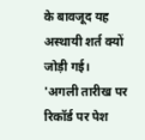के बावजूद यह अस्थायी शर्त क्यों जोड़ी गई।
'अगली तारीख पर रिकॉर्ड पर पेश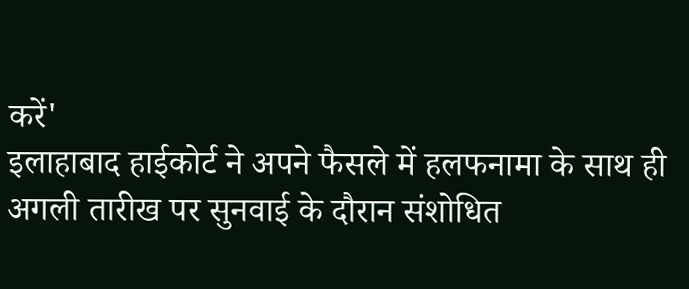करें'
इलाहाबाद हाईकोर्ट ने अपने फैसले में हलफनामा के साथ ही अगली तारीख पर सुनवाई के दौरान संशोधित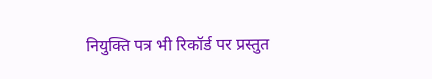नियुक्ति पत्र भी रिकॉर्ड पर प्रस्तुत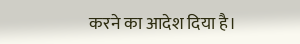करने का आदेश दिया है।